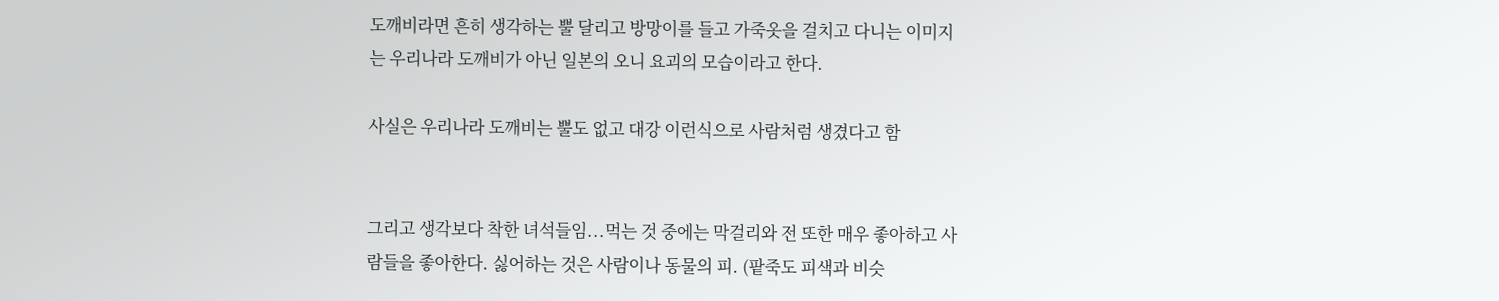도깨비라면 흔히 생각하는 뿔 달리고 방망이를 들고 가죽옷을 걸치고 다니는 이미지는 우리나라 도깨비가 아닌 일본의 오니 요괴의 모습이라고 한다.

사실은 우리나라 도깨비는 뿔도 없고 대강 이런식으로 사람처럼 생겼다고 함


그리고 생각보다 착한 녀석들임...먹는 것 중에는 막걸리와 전 또한 매우 좋아하고 사람들을 좋아한다. 싫어하는 것은 사람이나 동물의 피. (팥죽도 피색과 비슷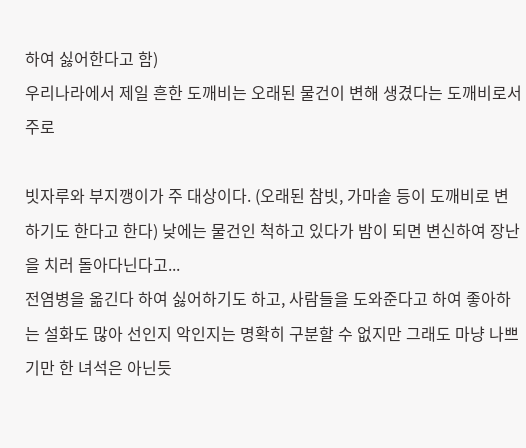하여 싫어한다고 함)
우리나라에서 제일 흔한 도깨비는 오래된 물건이 변해 생겼다는 도깨비로서 주로

빗자루와 부지깽이가 주 대상이다. (오래된 참빗, 가마솥 등이 도깨비로 변하기도 한다고 한다) 낮에는 물건인 척하고 있다가 밤이 되면 변신하여 장난을 치러 돌아다닌다고...
전염병을 옮긴다 하여 싫어하기도 하고, 사람들을 도와준다고 하여 좋아하는 설화도 많아 선인지 악인지는 명확히 구분할 수 없지만 그래도 마냥 나쁘기만 한 녀석은 아닌듯